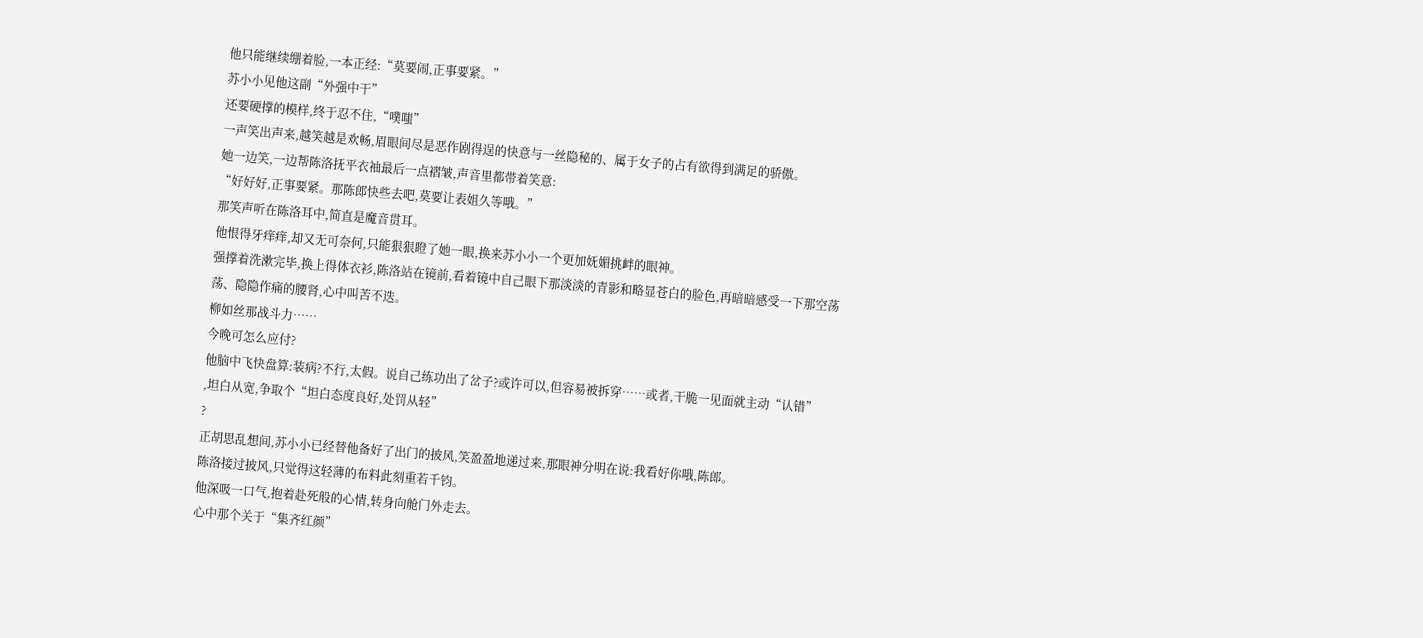他只能继续绷着脸,一本正经:“莫要闹,正事要紧。”
苏小小见他这副“外强中干”
还要硬撑的模样,终于忍不住,“噗嗤”
一声笑出声来,越笑越是欢畅,眉眼间尽是恶作剧得逞的快意与一丝隐秘的、属于女子的占有欲得到满足的骄傲。
她一边笑,一边帮陈洛抚平衣袖最后一点褶皱,声音里都带着笑意:
“好好好,正事要紧。那陈郎快些去吧,莫要让表姐久等哦。”
那笑声听在陈洛耳中,简直是魔音贯耳。
他恨得牙痒痒,却又无可奈何,只能狠狠瞪了她一眼,换来苏小小一个更加妩媚挑衅的眼神。
强撑着洗漱完毕,换上得体衣衫,陈洛站在镜前,看着镜中自己眼下那淡淡的青影和略显苍白的脸色,再暗暗感受一下那空荡荡、隐隐作痛的腰肾,心中叫苦不迭。
柳如丝那战斗力……
今晚可怎么应付?
他脑中飞快盘算:装病?不行,太假。说自己练功出了岔子?或许可以,但容易被拆穿……或者,干脆一见面就主动“认错”
,坦白从宽,争取个“坦白态度良好,处罚从轻”
?
正胡思乱想间,苏小小已经替他备好了出门的披风,笑盈盈地递过来,那眼神分明在说:我看好你哦,陈郎。
陈洛接过披风,只觉得这轻薄的布料此刻重若千钧。
他深吸一口气,抱着赴死般的心情,转身向舱门外走去。
心中那个关于“集齐红颜”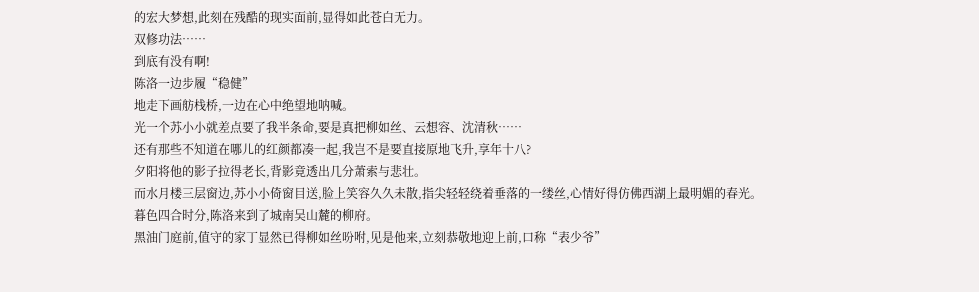的宏大梦想,此刻在残酷的现实面前,显得如此苍白无力。
双修功法……
到底有没有啊!
陈洛一边步履“稳健”
地走下画舫栈桥,一边在心中绝望地呐喊。
光一个苏小小就差点要了我半条命,要是真把柳如丝、云想容、沈清秋……
还有那些不知道在哪儿的红颜都凑一起,我岂不是要直接原地飞升,享年十八?
夕阳将他的影子拉得老长,背影竟透出几分萧索与悲壮。
而水月楼三层窗边,苏小小倚窗目送,脸上笑容久久未散,指尖轻轻绕着垂落的一缕丝,心情好得仿佛西湖上最明媚的春光。
暮色四合时分,陈洛来到了城南吴山麓的柳府。
黑油门庭前,值守的家丁显然已得柳如丝吩咐,见是他来,立刻恭敬地迎上前,口称“表少爷”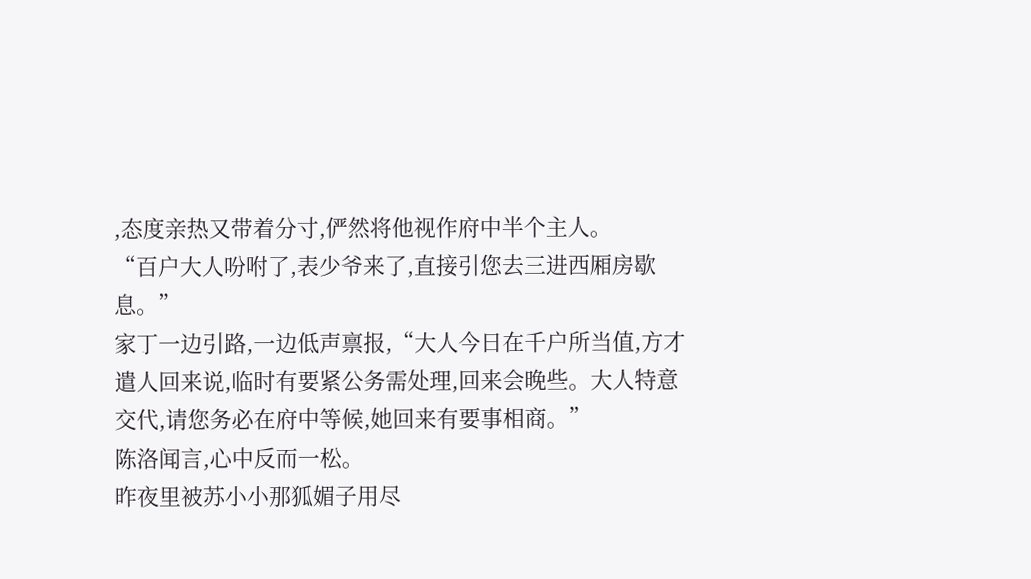,态度亲热又带着分寸,俨然将他视作府中半个主人。
“百户大人吩咐了,表少爷来了,直接引您去三进西厢房歇息。”
家丁一边引路,一边低声禀报,“大人今日在千户所当值,方才遣人回来说,临时有要紧公务需处理,回来会晚些。大人特意交代,请您务必在府中等候,她回来有要事相商。”
陈洛闻言,心中反而一松。
昨夜里被苏小小那狐媚子用尽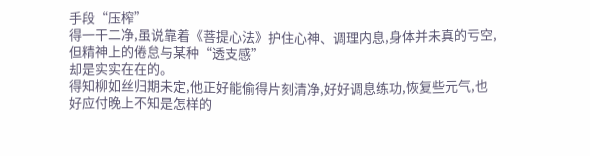手段“压榨”
得一干二净,虽说靠着《菩提心法》护住心神、调理内息,身体并未真的亏空,但精神上的倦怠与某种“透支感”
却是实实在在的。
得知柳如丝归期未定,他正好能偷得片刻清净,好好调息练功,恢复些元气,也好应付晚上不知是怎样的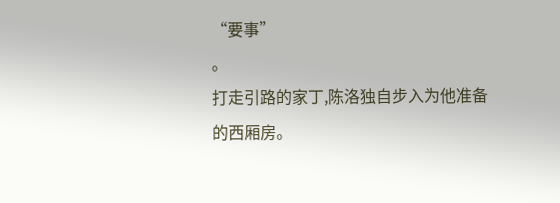“要事”
。
打走引路的家丁,陈洛独自步入为他准备的西厢房。